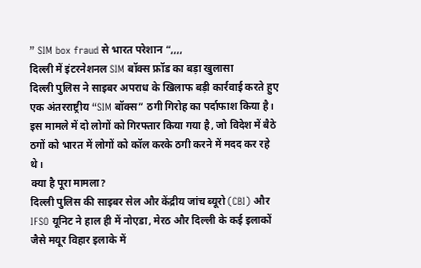” SIM box fraud से भारत परेशान “,,,,
दिल्ली में इंटरनेशनल SIM बॉक्स फ्रॉड का बड़ा खुलासा
दिल्ली पुलिस ने साइबर अपराध के खिलाफ बड़ी कार्रवाई करते हुए एक अंतरराष्ट्रीय “SIM बॉक्स” ठगी गिरोह का पर्दाफाश किया है। इस मामले में दो लोगों को गिरफ्तार किया गया है, जो विदेश में बैठे ठगों को भारत में लोगों को कॉल करके ठगी करने में मदद कर रहे थे।
क्या है पूरा मामला?
दिल्ली पुलिस की साइबर सेल और केंद्रीय जांच ब्यूरो (CBI) और IFSO यूनिट ने हाल ही में नोएडा, मेरठ और दिल्ली के कई इलाकों जैसे मयूर विहार इलाके में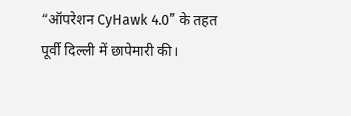“ऑपरेशन CyHawk 4.0” के तहत पूर्वी दिल्ली में छापेमारी की।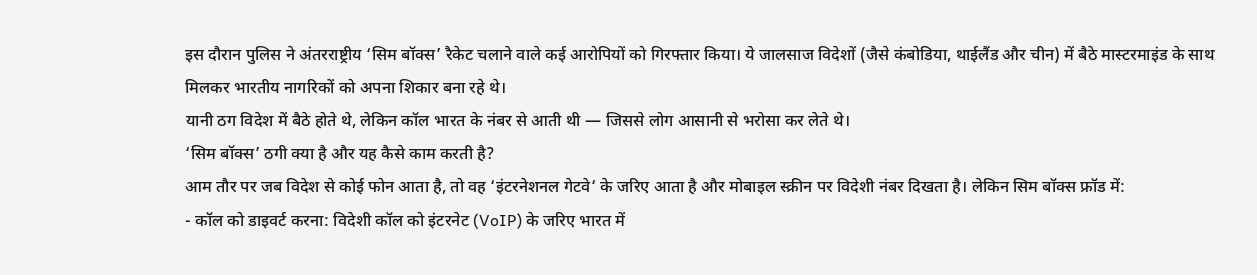इस दौरान पुलिस ने अंतरराष्ट्रीय ‘सिम बॉक्स’ रैकेट चलाने वाले कई आरोपियों को गिरफ्तार किया। ये जालसाज विदेशों (जैसे कंबोडिया, थाईलैंड और चीन) में बैठे मास्टरमाइंड के साथ मिलकर भारतीय नागरिकों को अपना शिकार बना रहे थे।
यानी ठग विदेश में बैठे होते थे, लेकिन कॉल भारत के नंबर से आती थी — जिससे लोग आसानी से भरोसा कर लेते थे।
‘सिम बॉक्स’ ठगी क्या है और यह कैसे काम करती है?
आम तौर पर जब विदेश से कोई फोन आता है, तो वह ‘इंटरनेशनल गेटवे‘ के जरिए आता है और मोबाइल स्क्रीन पर विदेशी नंबर दिखता है। लेकिन सिम बॉक्स फ्रॉड में:
- कॉल को डाइवर्ट करना: विदेशी कॉल को इंटरनेट (VoIP) के जरिए भारत में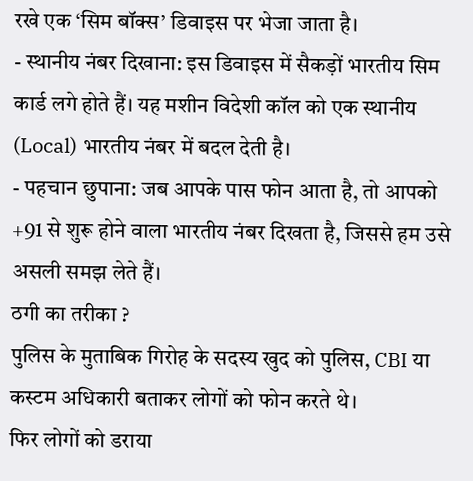रखे एक ‘सिम बॉक्स’ डिवाइस पर भेजा जाता है।
- स्थानीय नंबर दिखाना: इस डिवाइस में सैकड़ों भारतीय सिम कार्ड लगे होते हैं। यह मशीन विदेशी कॉल को एक स्थानीय (Local) भारतीय नंबर में बदल देती है।
- पहचान छुपाना: जब आपके पास फोन आता है, तो आपको +91 से शुरू होने वाला भारतीय नंबर दिखता है, जिससे हम उसे असली समझ लेते हैं।
ठगी का तरीका ?
पुलिस के मुताबिक गिरोह के सदस्य खुद को पुलिस, CBI या कस्टम अधिकारी बताकर लोगों को फोन करते थे।
फिर लोगों को डराया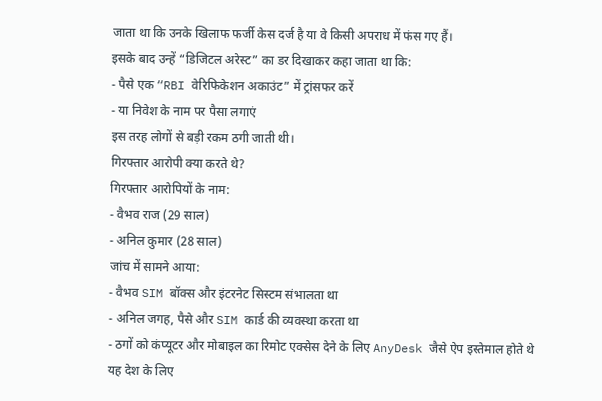जाता था कि उनके खिलाफ फर्जी केस दर्ज है या वे किसी अपराध में फंस गए हैं।
इसके बाद उन्हें “डिजिटल अरेस्ट” का डर दिखाकर कहा जाता था कि:
- पैसे एक “RBI वेरिफिकेशन अकाउंट” में ट्रांसफर करें
- या निवेश के नाम पर पैसा लगाएं
इस तरह लोगों से बड़ी रकम ठगी जाती थी।
गिरफ्तार आरोपी क्या करते थे?
गिरफ्तार आरोपियों के नाम:
- वैभव राज (29 साल)
- अनिल कुमार (28 साल)
जांच में सामने आया:
- वैभव SIM बॉक्स और इंटरनेट सिस्टम संभालता था
- अनिल जगह, पैसे और SIM कार्ड की व्यवस्था करता था
- ठगों को कंप्यूटर और मोबाइल का रिमोट एक्सेस देने के लिए AnyDesk जैसे ऐप इस्तेमाल होते थे
यह देश के लिए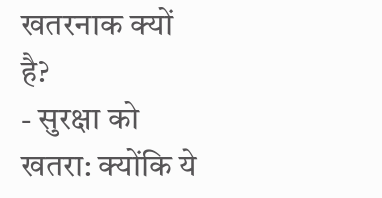खतरनाक क्यों है?
- सुरक्षा को खतरा: क्योंकि ये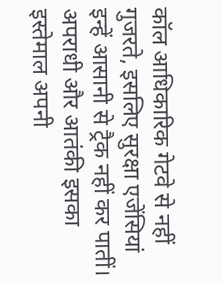कॉल आधिकारिक गेटवे से नहीं गुजरते, इसलिए सुरक्षा एजेंसियां इन्हें आसानी से ट्रैक नहीं कर पातीं। अपराधी और आतंकी इसका इस्तेमाल अपनी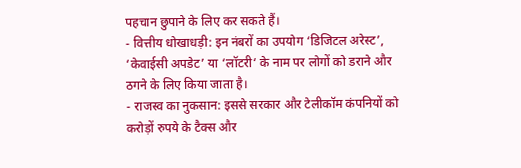पहचान छुपाने के लिए कर सकते हैं।
- वित्तीय धोखाधड़ी: इन नंबरों का उपयोग ‘डिजिटल अरेस्ट’, ‘केवाईसी अपडेट’ या ‘लॉटरी‘ के नाम पर लोगों को डराने और ठगने के लिए किया जाता है।
- राजस्व का नुकसान: इससे सरकार और टेलीकॉम कंपनियों को करोड़ों रुपये के टैक्स और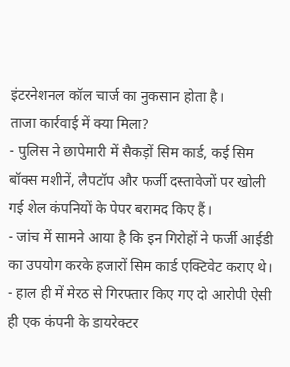इंटरनेशनल कॉल चार्ज का नुकसान होता है।
ताजा कार्रवाई में क्या मिला?
- पुलिस ने छापेमारी में सैकड़ों सिम कार्ड, कई सिम बॉक्स मशीनें, लैपटॉप और फर्जी दस्तावेजों पर खोली गई शेल कंपनियों के पेपर बरामद किए हैं।
- जांच में सामने आया है कि इन गिरोहों ने फर्जी आईडी का उपयोग करके हजारों सिम कार्ड एक्टिवेट कराए थे।
- हाल ही में मेरठ से गिरफ्तार किए गए दो आरोपी ऐसी ही एक कंपनी के डायरेक्टर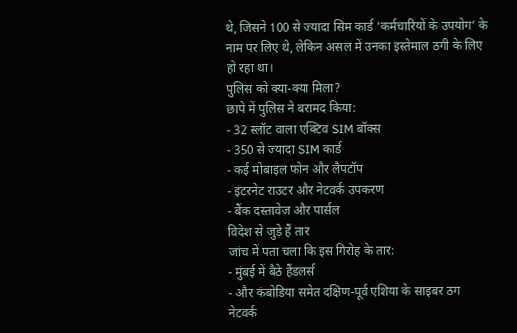थे, जिसने 100 से ज्यादा सिम कार्ड ‘कर्मचारियों के उपयोग’ के नाम पर लिए थे, लेकिन असल में उनका इस्तेमाल ठगी के लिए हो रहा था।
पुलिस को क्या-क्या मिला?
छापे में पुलिस ने बरामद किया:
- 32 स्लॉट वाला एक्टिव SIM बॉक्स
- 350 से ज्यादा SIM कार्ड
- कई मोबाइल फोन और लैपटॉप
- इंटरनेट राउटर और नेटवर्क उपकरण
- बैंक दस्तावेज और पार्सल
विदेश से जुड़े हैं तार
जांच में पता चला कि इस गिरोह के तार:
- मुंबई में बैठे हैंडलर्स
- और कंबोडिया समेत दक्षिण-पूर्व एशिया के साइबर ठग नेटवर्क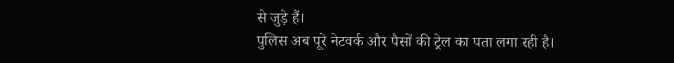से जुड़े हैं।
पुलिस अब पूरे नेटवर्क और पैसों की ट्रेल का पता लगा रही है।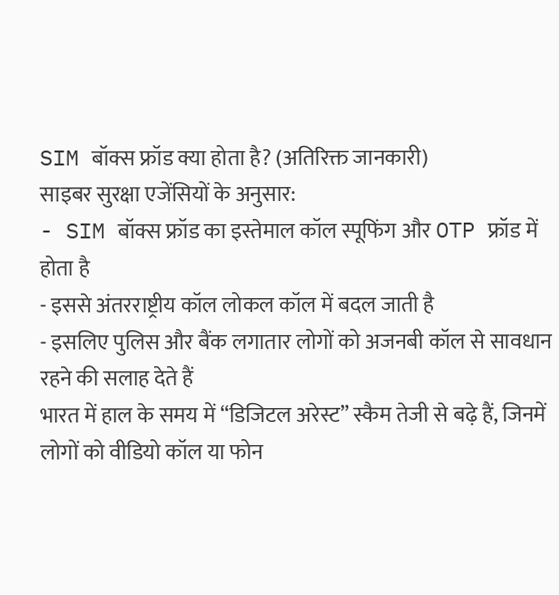SIM बॉक्स फ्रॉड क्या होता है? (अतिरिक्त जानकारी)
साइबर सुरक्षा एजेंसियों के अनुसार:
- SIM बॉक्स फ्रॉड का इस्तेमाल कॉल स्पूफिंग और OTP फ्रॉड में होता है
- इससे अंतरराष्ट्रीय कॉल लोकल कॉल में बदल जाती है
- इसलिए पुलिस और बैंक लगातार लोगों को अजनबी कॉल से सावधान रहने की सलाह देते हैं
भारत में हाल के समय में “डिजिटल अरेस्ट” स्कैम तेजी से बढ़े हैं, जिनमें लोगों को वीडियो कॉल या फोन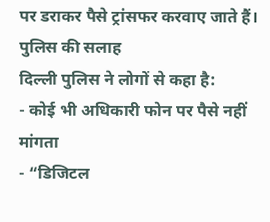पर डराकर पैसे ट्रांसफर करवाए जाते हैं।
पुलिस की सलाह
दिल्ली पुलिस ने लोगों से कहा है:
- कोई भी अधिकारी फोन पर पैसे नहीं मांगता
- “डिजिटल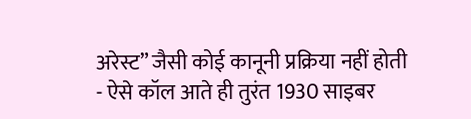अरेस्ट” जैसी कोई कानूनी प्रक्रिया नहीं होती
- ऐसे कॉल आते ही तुरंत 1930 साइबर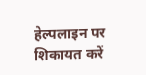हेल्पलाइन पर शिकायत करें